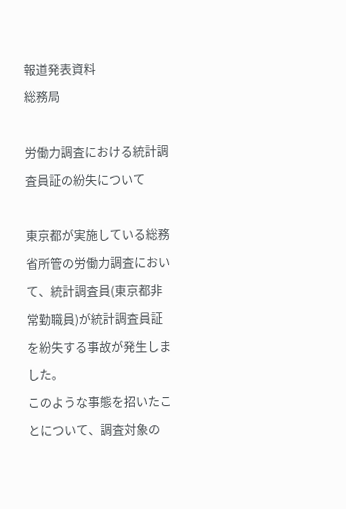報道発表資料
総務局

労働力調査における統計調査員証の紛失について

東京都が実施している総務省所管の労働力調査において、統計調査員(東京都非常勤職員)が統計調査員証を紛失する事故が発生しました。
このような事態を招いたことについて、調査対象の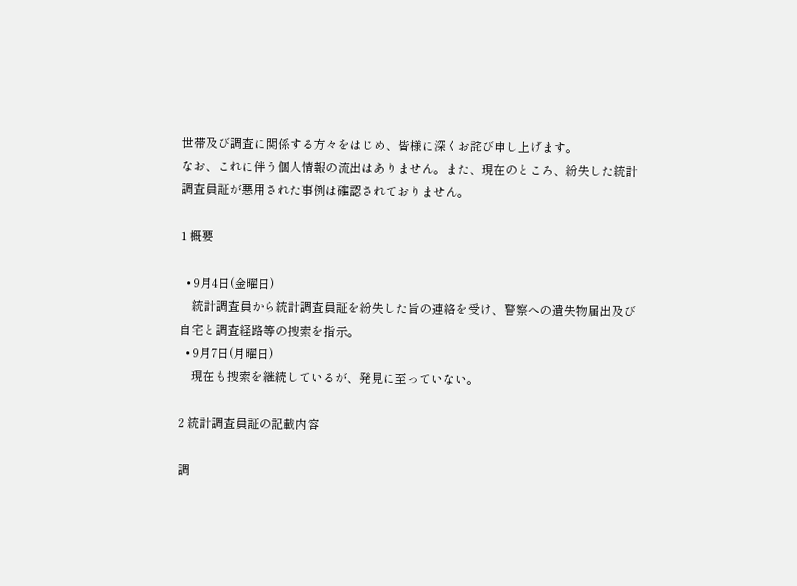世帯及び調査に関係する方々をはじめ、皆様に深くお詫び申し上げます。
なお、これに伴う個人情報の流出はありません。また、現在のところ、紛失した統計調査員証が悪用された事例は確認されておりません。

1 概要

  • 9月4日(金曜日)
    統計調査員から統計調査員証を紛失した旨の連絡を受け、警察への遺失物届出及び自宅と調査経路等の捜索を指示。
  • 9月7日(月曜日)
    現在も捜索を継続しているが、発見に至っていない。

2 統計調査員証の記載内容

調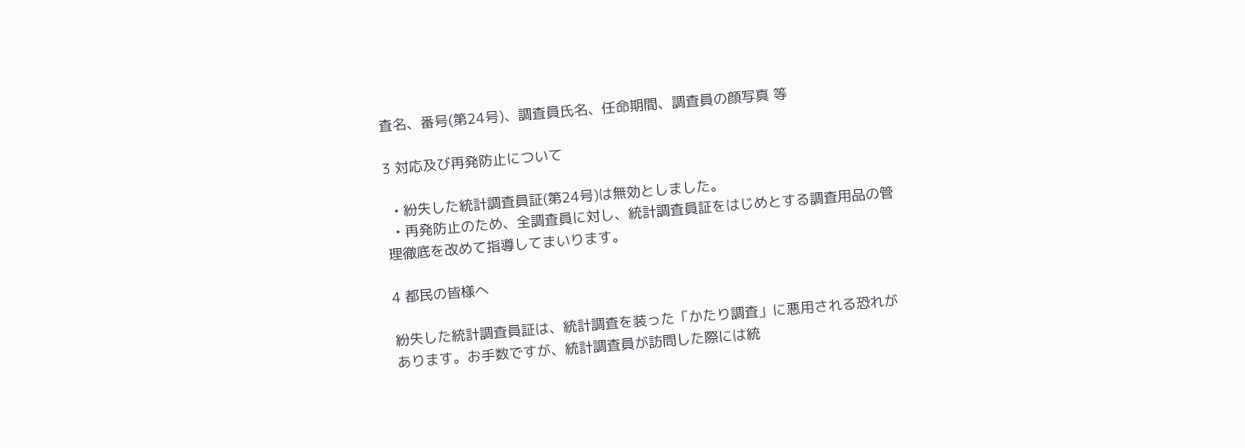査名、番号(第24号)、調査員氏名、任命期間、調査員の顔写真 等

3 対応及び再発防止について

  • 紛失した統計調査員証(第24号)は無効としました。
  • 再発防止のため、全調査員に対し、統計調査員証をはじめとする調査用品の管理徹底を改めて指導してまいります。

4 都民の皆様へ

紛失した統計調査員証は、統計調査を装った「かたり調査」に悪用される恐れがあります。お手数ですが、統計調査員が訪問した際には統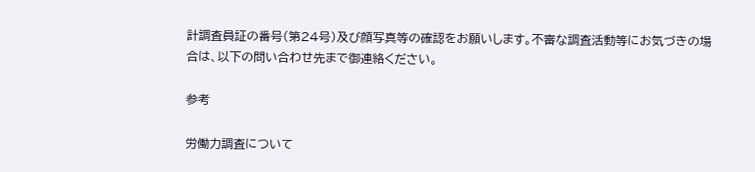計調査員証の番号(第24号)及び顔写真等の確認をお願いします。不審な調査活動等にお気づきの場合は、以下の問い合わせ先まで御連絡ください。

参考

労働力調査について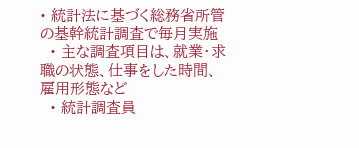• 統計法に基づく総務省所管の基幹統計調査で毎月実施
  • 主な調査項目は、就業・求職の状態、仕事をした時間、雇用形態など
  • 統計調査員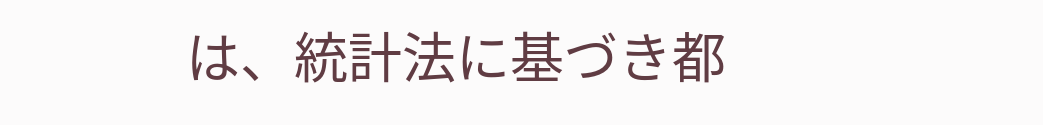は、統計法に基づき都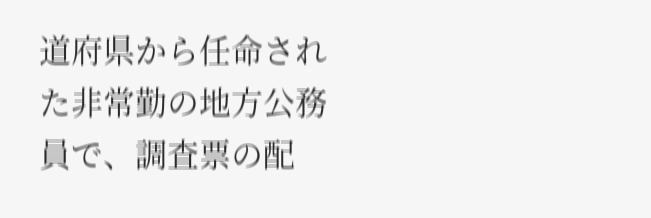道府県から任命された非常勤の地方公務員で、調査票の配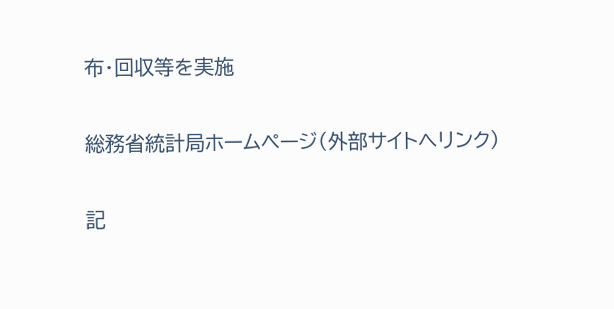布・回収等を実施

総務省統計局ホームページ(外部サイトへリンク)

記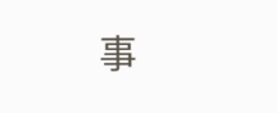事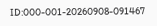ID:000-001-20260908-091467